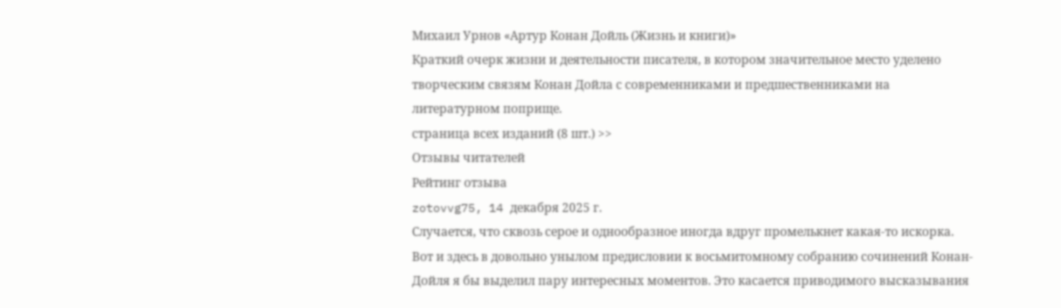Михаил Урнов «Артур Конан Дойль (Жизнь и книги)»
Краткий очерк жизни и деятельности писателя, в котором значительное место уделено творческим связям Конан Дойла с современниками и предшественниками на литературном поприще.
страница всех изданий (8 шт.) >>
Отзывы читателей
Рейтинг отзыва
zotovvg75, 14 декабря 2025 г.
Случается, что сквозь серое и однообразное иногда вдруг промелькнет какая-то искорка. Вот и здесь в довольно унылом предисловии к восьмитомному собранию сочинений Конан-Дойля я бы выделил пару интересных моментов. Это касается приводимого высказывания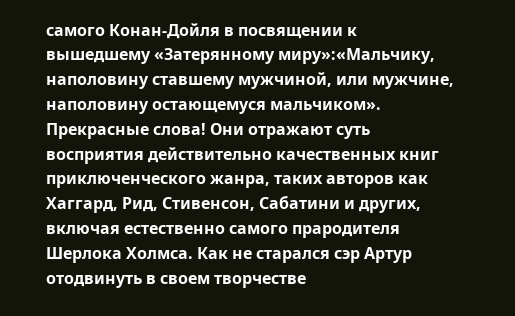самого Конан-Дойля в посвящении к вышедшему «Затерянному миру»:«Мальчику, наполовину ставшему мужчиной, или мужчине, наполовину остающемуся мальчиком». Прекрасные слова! Они отражают суть восприятия действительно качественных книг приключенческого жанра, таких авторов как Хаггард, Рид, Стивенсон, Сабатини и других, включая естественно самого прародителя Шерлока Холмса. Как не старался сэр Артур отодвинуть в своем творчестве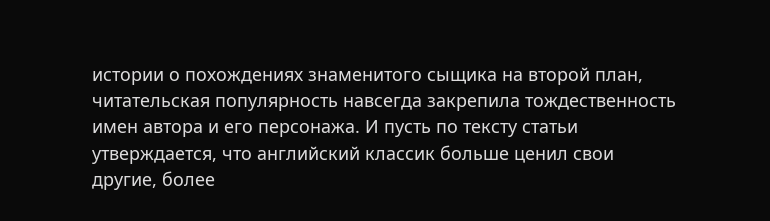истории о похождениях знаменитого сыщика на второй план, читательская популярность навсегда закрепила тождественность имен автора и его персонажа. И пусть по тексту статьи утверждается, что английский классик больше ценил свои другие, более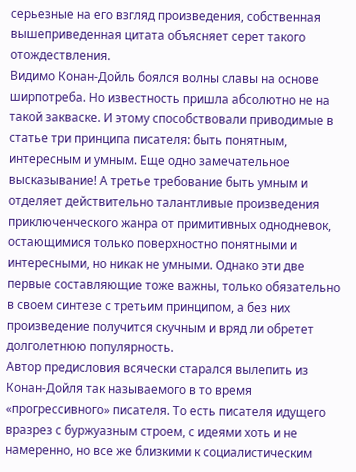серьезные на его взгляд произведения, собственная вышеприведенная цитата объясняет серет такого отождествления.
Видимо Конан-Дойль боялся волны славы на основе ширпотреба. Но известность пришла абсолютно не на такой закваске. И этому способствовали приводимые в статье три принципа писателя: быть понятным, интересным и умным. Еще одно замечательное высказывание! А третье требование быть умным и отделяет действительно талантливые произведения приключенческого жанра от примитивных однодневок, остающимися только поверхностно понятными и интересными, но никак не умными. Однако эти две первые составляющие тоже важны, только обязательно в своем синтезе с третьим принципом, а без них произведение получится скучным и вряд ли обретет долголетнюю популярность.
Автор предисловия всячески старался вылепить из Конан-Дойля так называемого в то время «прогрессивного» писателя. То есть писателя идущего вразрез с буржуазным строем, с идеями хоть и не намеренно, но все же близкими к социалистическим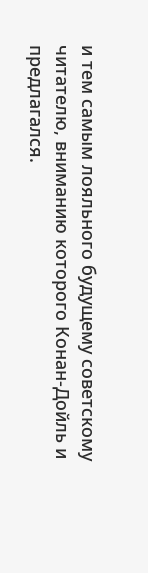и тем самым лояльного будущему советскому читателю, вниманию которого Конан-Дойль и предлагался.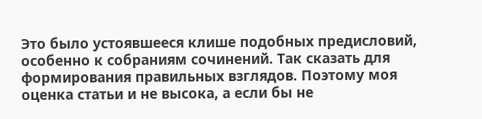Это было устоявшееся клише подобных предисловий, особенно к собраниям сочинений. Так сказать для формирования правильных взглядов. Поэтому моя оценка статьи и не высока, а если бы не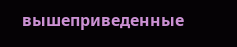вышеприведенные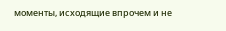моменты, исходящие впрочем и не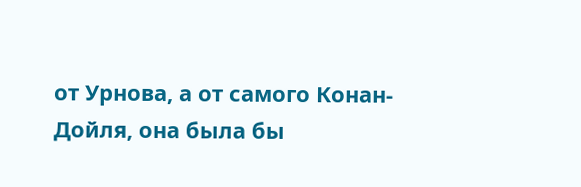от Урнова, а от самого Конан-Дойля, она была бы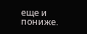еще и пониже.